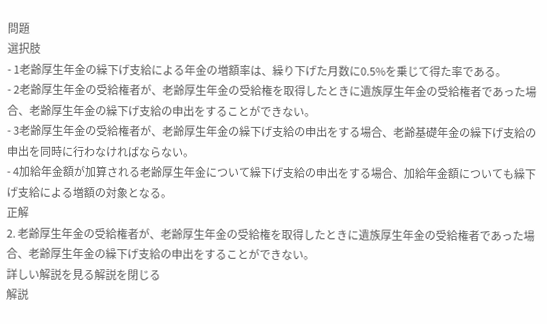問題
選択肢
- 1老齢厚生年金の繰下げ支給による年金の増額率は、繰り下げた月数に0.5%を乗じて得た率である。
- 2老齢厚生年金の受給権者が、老齢厚生年金の受給権を取得したときに遺族厚生年金の受給権者であった場合、老齢厚生年金の繰下げ支給の申出をすることができない。
- 3老齢厚生年金の受給権者が、老齢厚生年金の繰下げ支給の申出をする場合、老齢基礎年金の繰下げ支給の申出を同時に行わなければならない。
- 4加給年金額が加算される老齢厚生年金について繰下げ支給の申出をする場合、加給年金額についても繰下げ支給による増額の対象となる。
正解
2. 老齢厚生年金の受給権者が、老齢厚生年金の受給権を取得したときに遺族厚生年金の受給権者であった場合、老齢厚生年金の繰下げ支給の申出をすることができない。
詳しい解説を見る解説を閉じる
解説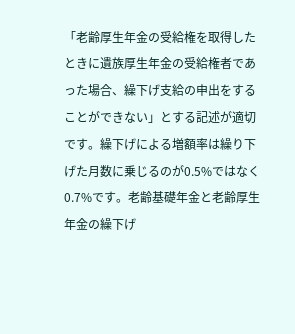「老齢厚生年金の受給権を取得したときに遺族厚生年金の受給権者であった場合、繰下げ支給の申出をすることができない」とする記述が適切です。繰下げによる増額率は繰り下げた月数に乗じるのが0.5%ではなく0.7%です。老齢基礎年金と老齢厚生年金の繰下げ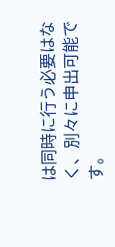は同時に行う必要はなく、別々に申出可能です。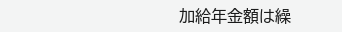加給年金額は繰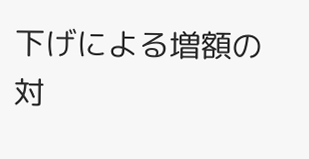下げによる増額の対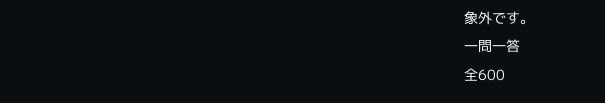象外です。
一問一答
全600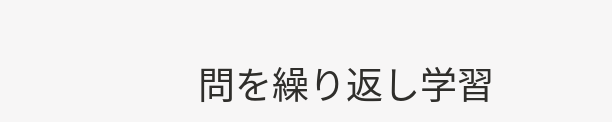問を繰り返し学習